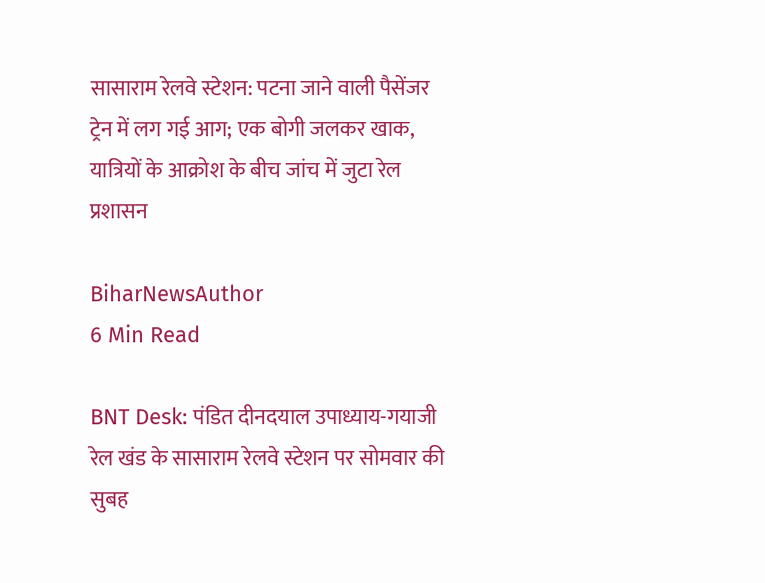सासाराम रेलवे स्टेशन: पटना जाने वाली पैसेंजर ट्रेन में लग गई आग; एक बोगी जलकर खाक, यात्रियों के आक्रोश के बीच जांच में जुटा रेल प्रशासन

BiharNewsAuthor
6 Min Read

BNT Desk: पंडित दीनदयाल उपाध्याय-गयाजी रेल खंड के सासाराम रेलवे स्टेशन पर सोमवार की सुबह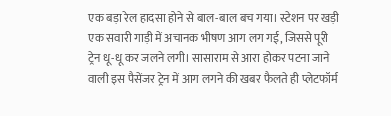एक बड़ा रेल हादसा होने से बाल-बाल बच गया। स्टेशन पर खड़ी एक सवारी गाड़ी में अचानक भीषण आग लग गई, जिससे पूरी ट्रेन धू-धू कर जलने लगी। सासाराम से आरा होकर पटना जाने वाली इस पैसेंजर ट्रेन में आग लगने की खबर फैलते ही प्लेटफॉर्म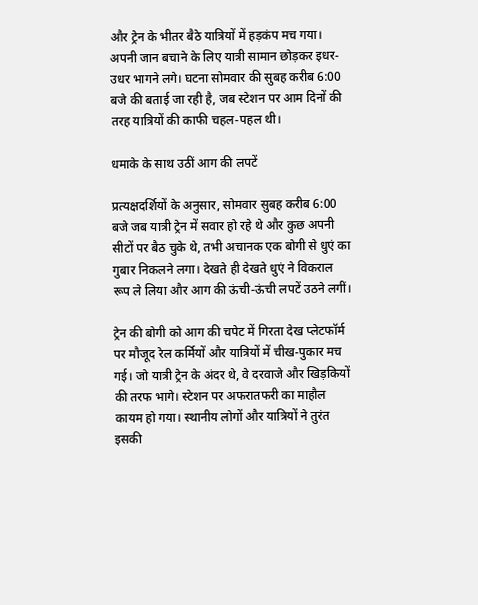और ट्रेन के भीतर बैठे यात्रियों में हड़कंप मच गया। अपनी जान बचाने के लिए यात्री सामान छोड़कर इधर-उधर भागने लगे। घटना सोमवार की सुबह करीब 6:00 बजे की बताई जा रही है, जब स्टेशन पर आम दिनों की तरह यात्रियों की काफी चहल-पहल थी।

धमाके के साथ उठीं आग की लपटें

प्रत्यक्षदर्शियों के अनुसार, सोमवार सुबह करीब 6:00 बजे जब यात्री ट्रेन में सवार हो रहे थे और कुछ अपनी सीटों पर बैठ चुके थे, तभी अचानक एक बोगी से धुएं का गुबार निकलने लगा। देखते ही देखते धुएं ने विकराल रूप ले लिया और आग की ऊंची-ऊंची लपटें उठने लगीं।

ट्रेन की बोगी को आग की चपेट में गिरता देख प्लेटफॉर्म पर मौजूद रेल कर्मियों और यात्रियों में चीख-पुकार मच गई। जो यात्री ट्रेन के अंदर थे, वे दरवाजे और खिड़कियों की तरफ भागे। स्टेशन पर अफरातफरी का माहौल कायम हो गया। स्थानीय लोगों और यात्रियों ने तुरंत इसकी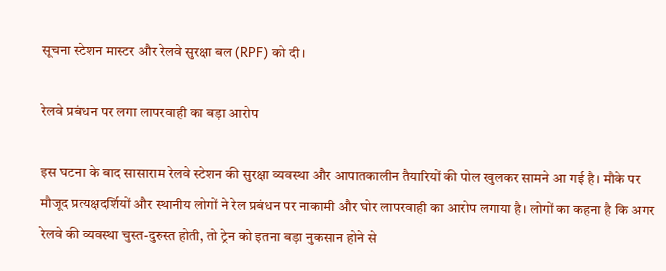सूचना स्टेशन मास्टर और रेलवे सुरक्षा बल (RPF) को दी।

रेलवे प्रबंधन पर लगा लापरवाही का बड़ा आरोप

इस घटना के बाद सासाराम रेलवे स्टेशन की सुरक्षा व्यवस्था और आपातकालीन तैयारियों की पोल खुलकर सामने आ गई है। मौके पर मौजूद प्रत्यक्षदर्शियों और स्थानीय लोगों ने रेल प्रबंधन पर नाकामी और घोर लापरवाही का आरोप लगाया है। लोगों का कहना है कि अगर रेलवे की व्यवस्था चुस्त-दुरुस्त होती, तो ट्रेन को इतना बड़ा नुकसान होने से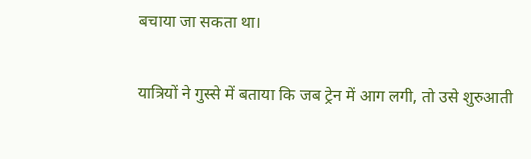बचाया जा सकता था।

यात्रियों ने गुस्से में बताया कि जब ट्रेन में आग लगी, तो उसे शुरुआती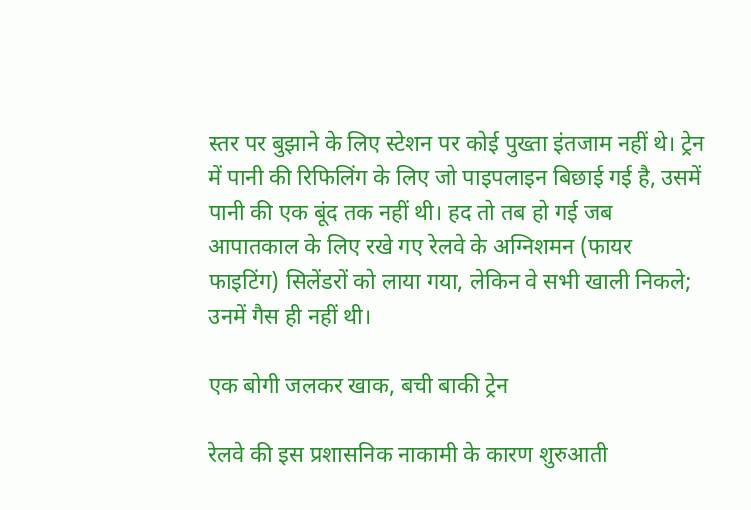स्तर पर बुझाने के लिए स्टेशन पर कोई पुख्ता इंतजाम नहीं थे। ट्रेन में पानी की रिफिलिंग के लिए जो पाइपलाइन बिछाई गई है, उसमें पानी की एक बूंद तक नहीं थी। हद तो तब हो गई जब आपातकाल के लिए रखे गए रेलवे के अग्निशमन (फायर फाइटिंग) सिलेंडरों को लाया गया, लेकिन वे सभी खाली निकले; उनमें गैस ही नहीं थी।

एक बोगी जलकर खाक, बची बाकी ट्रेन

रेलवे की इस प्रशासनिक नाकामी के कारण शुरुआती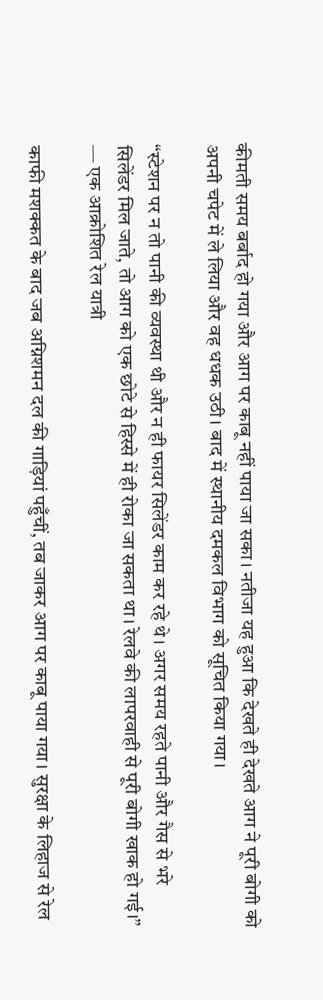कीमती समय बर्बाद हो गया और आग पर काबू नहीं पाया जा सका। नतीजा यह हुआ कि देखते ही देखते आग ने पूरी बोगी को अपनी चपेट में ले लिया और वह धधक उठी। बाद में स्थानीय दमकल विभाग को सूचित किया गया।

“स्टेशन पर न तो पानी की व्यवस्था थी और न ही फायर सिलेंडर काम कर रहे थे। अगर समय रहते पानी और गैस से भरे सिलेंडर मिल जाते, तो आग को एक छोटे से हिस्से में ही रोका जा सकता था। रेलवे की लापरवाही से पूरी बोगी खाक हो गई।” — एक आक्रोशित रेल यात्री

काफी मशक्कत के बाद जब अग्निशमन दल की गाड़ियां पहुँचीं, तब जाकर आग पर काबू पाया गया। सुरक्षा के लिहाज से रेल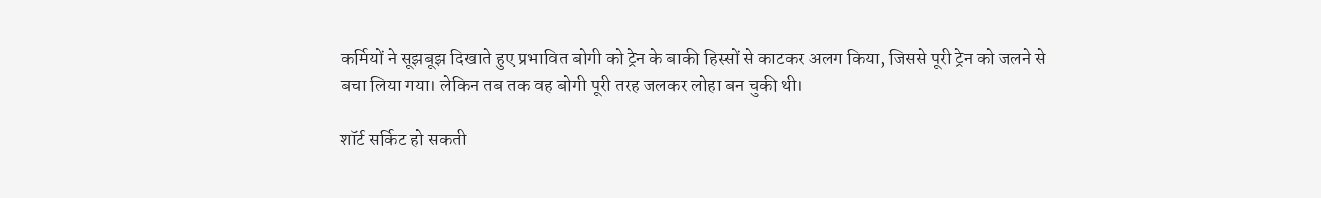कर्मियों ने सूझबूझ दिखाते हुए प्रभावित बोगी को ट्रेन के बाकी हिस्सों से काटकर अलग किया, जिससे पूरी ट्रेन को जलने से बचा लिया गया। लेकिन तब तक वह बोगी पूरी तरह जलकर लोहा बन चुकी थी।

शॉर्ट सर्किट हो सकती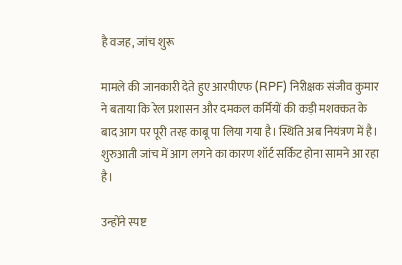है वजह, जांच शुरू

मामले की जानकारी देते हुए आरपीएफ (RPF) निरीक्षक संजीव कुमार ने बताया कि रेल प्रशासन और दमकल कर्मियों की कड़ी मशक्कत के बाद आग पर पूरी तरह काबू पा लिया गया है। स्थिति अब नियंत्रण में है। शुरुआती जांच में आग लगने का कारण शॉर्ट सर्किट होना सामने आ रहा है।

उन्होंने स्पष्ट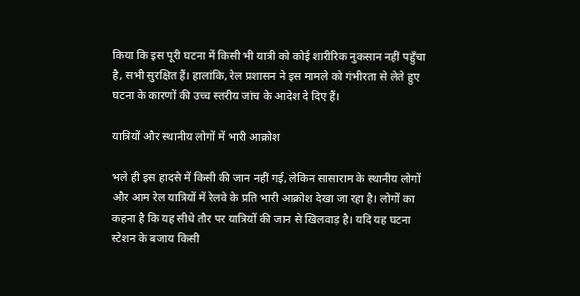किया कि इस पूरी घटना में किसी भी यात्री को कोई शारीरिक नुकसान नहीं पहुँचा है, सभी सुरक्षित हैं। हालांकि, रेल प्रशासन ने इस मामले को गंभीरता से लेते हुए घटना के कारणों की उच्च स्तरीय जांच के आदेश दे दिए हैं।

यात्रियों और स्थानीय लोगों में भारी आक्रोश

भले ही इस हादसे में किसी की जान नहीं गई, लेकिन सासाराम के स्थानीय लोगों और आम रेल यात्रियों में रेलवे के प्रति भारी आक्रोश देखा जा रहा है। लोगों का कहना है कि यह सीधे तौर पर यात्रियों की जान से खिलवाड़ है। यदि यह घटना स्टेशन के बजाय किसी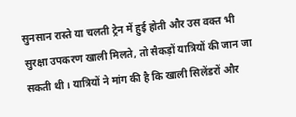सुनसान रास्ते या चलती ट्रेन में हुई होती और उस वक्त भी सुरक्षा उपकरण खाली मिलते, तो सैकड़ों यात्रियों की जान जा सकती थी। यात्रियों ने मांग की है कि खाली सिलेंडरों और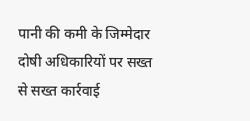पानी की कमी के जिम्मेदार दोषी अधिकारियों पर सख्त से सख्त कार्रवाई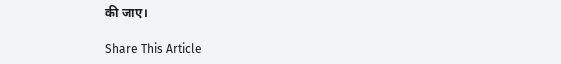की जाए।

Share This Article